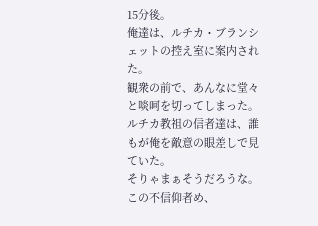15分後。
俺達は、ルチカ・ブランシェットの控え室に案内された。
観衆の前で、あんなに堂々と啖呵を切ってしまった。
ルチカ教祖の信者達は、誰もが俺を敵意の眼差しで見ていた。
そりゃまぁそうだろうな。
この不信仰者め、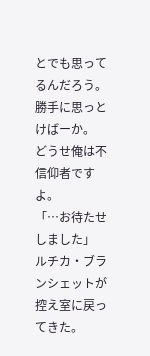とでも思ってるんだろう。
勝手に思っとけばーか。
どうせ俺は不信仰者ですよ。
「…お待たせしました」
ルチカ・ブランシェットが控え室に戻ってきた。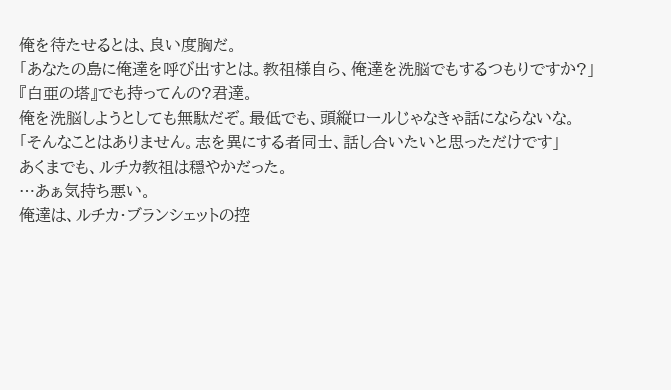俺を待たせるとは、良い度胸だ。
「あなたの島に俺達を呼び出すとは。教祖様自ら、俺達を洗脳でもするつもりですか?」
『白亜の塔』でも持ってんの?君達。
俺を洗脳しようとしても無駄だぞ。最低でも、頭縦ロールじゃなきゃ話にならないな。
「そんなことはありません。志を異にする者同士、話し合いたいと思っただけです」
あくまでも、ルチカ教祖は穏やかだった。
…あぁ気持ち悪い。
俺達は、ルチカ・ブランシェットの控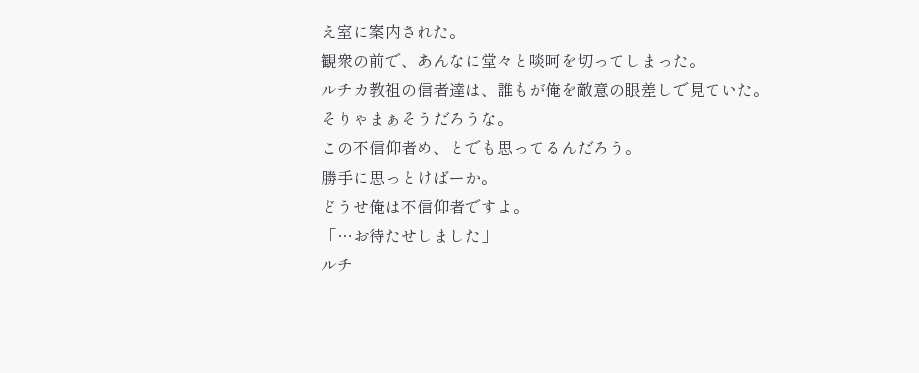え室に案内された。
観衆の前で、あんなに堂々と啖呵を切ってしまった。
ルチカ教祖の信者達は、誰もが俺を敵意の眼差しで見ていた。
そりゃまぁそうだろうな。
この不信仰者め、とでも思ってるんだろう。
勝手に思っとけばーか。
どうせ俺は不信仰者ですよ。
「…お待たせしました」
ルチ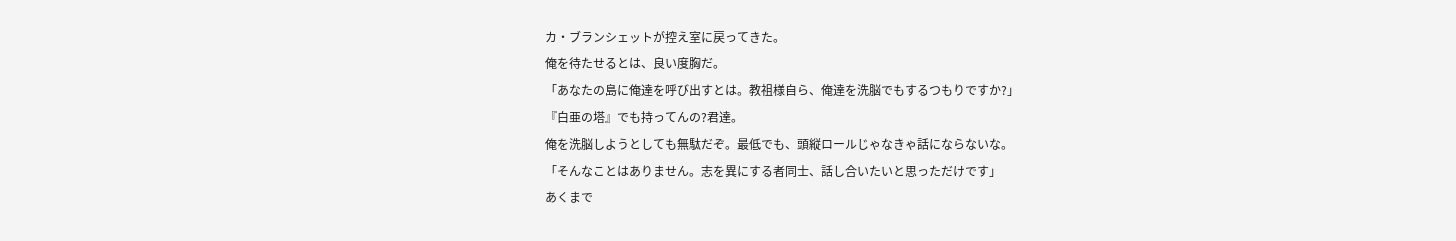カ・ブランシェットが控え室に戻ってきた。
俺を待たせるとは、良い度胸だ。
「あなたの島に俺達を呼び出すとは。教祖様自ら、俺達を洗脳でもするつもりですか?」
『白亜の塔』でも持ってんの?君達。
俺を洗脳しようとしても無駄だぞ。最低でも、頭縦ロールじゃなきゃ話にならないな。
「そんなことはありません。志を異にする者同士、話し合いたいと思っただけです」
あくまで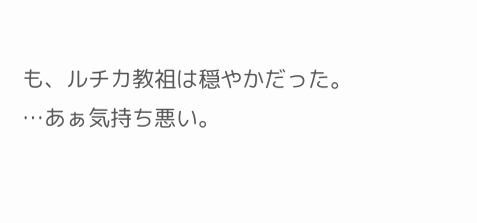も、ルチカ教祖は穏やかだった。
…あぁ気持ち悪い。